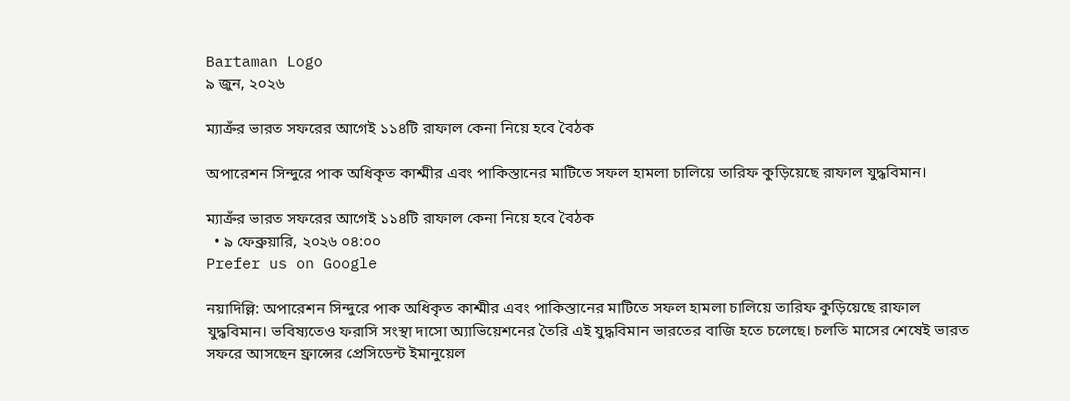Bartaman Logo
৯ জুন, ২০২৬

ম্যাক্রঁর ভারত সফরের আগেই ১১৪টি রাফাল কেনা নিয়ে হবে বৈঠক

অপারেশন সিন্দুরে পাক অধিকৃত কাশ্মীর এবং পাকিস্তানের মাটিতে সফল হামলা চালিয়ে তারিফ কুড়িয়েছে রাফাল যুদ্ধবিমান।

ম্যাক্রঁর ভারত সফরের আগেই ১১৪টি রাফাল কেনা নিয়ে হবে বৈঠক
  • ৯ ফেব্রুয়ারি, ২০২৬ ০৪:০০
Prefer us on Google

নয়াদিল্লি: অপারেশন সিন্দুরে পাক অধিকৃত কাশ্মীর এবং পাকিস্তানের মাটিতে সফল হামলা চালিয়ে তারিফ কুড়িয়েছে রাফাল যুদ্ধবিমান। ভবিষ্যতেও ফরাসি সংস্থা দাসো অ্যাভিয়েশনের তৈরি এই যুদ্ধবিমান ভারতের বাজি হতে চলেছে। চলতি মাসের শেষেই ভারত সফরে আসছেন ফ্রান্সের প্রেসিডেন্ট ইমানুয়েল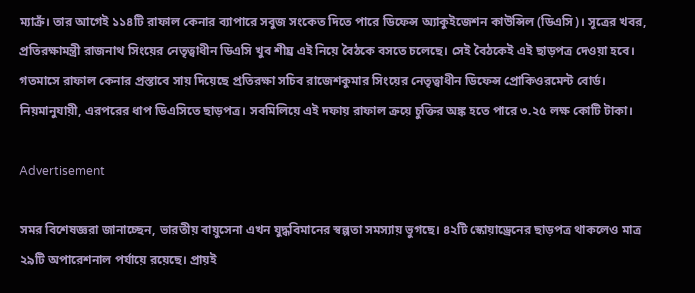ম্যাক্রঁ। তার আগেই ১১৪টি রাফাল কেনার ব্যাপারে সবুজ সংকেত দিতে পারে ডিফেন্স অ্যাকুইজেশন কাউন্সিল (ডিএসি)। সূত্রের খবর, প্রতিরক্ষামন্ত্রী রাজনাথ সিংয়ের নেতৃত্বাধীন ডিএসি খুব শীঘ্র এই নিয়ে বৈঠকে বসতে চলেছে। সেই বৈঠকেই এই ছাড়পত্র দেওয়া হবে। গতমাসে রাফাল কেনার প্রস্তাবে সায় দিয়েছে প্রতিরক্ষা সচিব রাজেশকুমার সিংয়ের নেতৃত্বাধীন ডিফেন্স প্রোকিওরমেন্ট বোর্ড। নিয়মানুযায়ী, এরপরের ধাপ ডিএসিতে ছাড়পত্র। সবমিলিয়ে এই দফায় রাফাল ক্রয়ে চুক্তির অঙ্ক হতে পারে ৩.২৫ লক্ষ কোটি টাকা।

Advertisement

সমর বিশেষজ্ঞরা জানাচ্ছেন, ভারতীয় বায়ুসেনা এখন যুদ্ধবিমানের স্বল্পতা সমস্যায় ভুগছে। ৪২টি স্কোয়াড্রেনের ছাড়পত্র থাকলেও মাত্র ২৯টি অপারেশনাল পর্যায়ে রয়েছে। প্রায়ই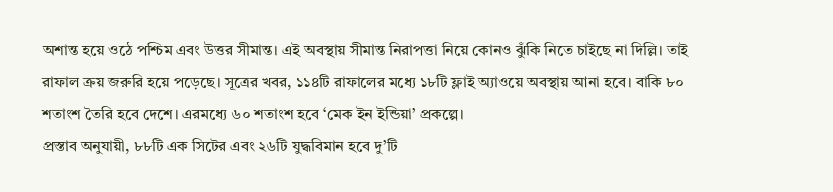অশান্ত হয়ে ওঠে পশ্চিম এবং উত্তর সীমান্ত। এই অবস্থায় সীমান্ত নিরাপত্তা নিয়ে কোনও ঝুঁকি নিতে চাইছে না দিল্লি। তাই রাফাল ক্রয় জরুরি হয়ে পড়েছে। সূত্রের খবর, ১১৪টি রাফালের মধ্যে ১৮টি ফ্লাই অ্যাওয়ে অবস্থায় আনা হবে। বাকি ৮০ শতাংশ তৈরি হবে দেশে। এরমধ্যে ৬০ শতাংশ হবে ‘মেক ইন ইন্ডিয়া’ প্রকল্পে।
প্রস্তাব অনুযায়ী, ৮৮টি এক সিটের এবং ২৬টি যুদ্ধবিমান হবে দু’টি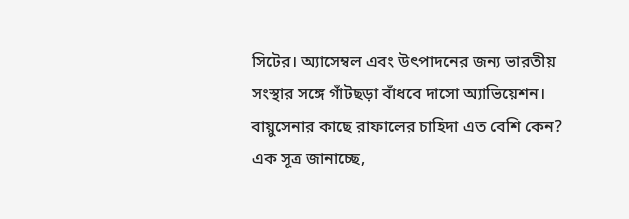সিটের। অ্যাসেম্বল এবং উৎপাদনের জন্য ভারতীয় সংস্থার সঙ্গে গাঁটছড়া বাঁধবে দাসো অ্যাভিয়েশন। বায়ুসেনার কাছে রাফালের চাহিদা এত বেশি কেন? এক সূত্র জানাচ্ছে,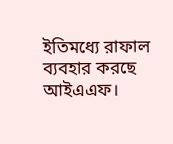ইতিমধ্যে রাফাল ব্যবহার করছে আইএএফ।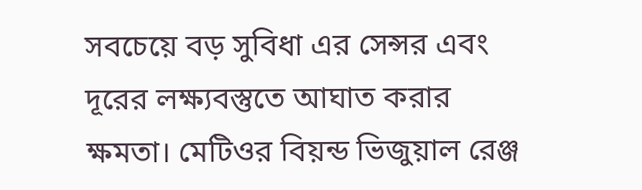সবচেয়ে বড় সুবিধা এর সেন্সর এবং দূরের লক্ষ্যবস্তুতে আঘাত করার ক্ষমতা। মেটিওর বিয়ন্ড ভিজুয়াল রেঞ্জ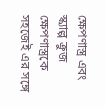ক্ষেপণাস্ত্র এবং স্ক্যাল্প ক্রুজ ক্ষেপণাস্ত্রকে সহজেই এর সঙ্গে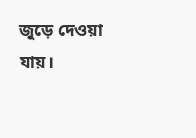জুড়ে দেওয়া যায়।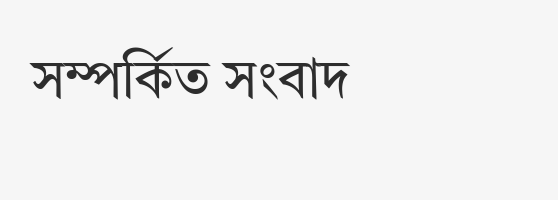সম্পর্কিত সংবাদ